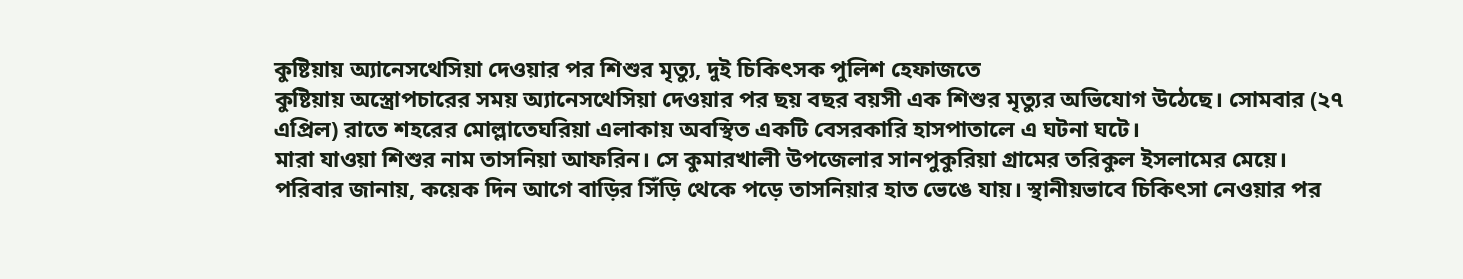কুষ্টিয়ায় অ্যানেসথেসিয়া দেওয়ার পর শিশুর মৃত্যু, দুই চিকিৎসক পুলিশ হেফাজতে
কুষ্টিয়ায় অস্ত্রোপচারের সময় অ্যানেসথেসিয়া দেওয়ার পর ছয় বছর বয়সী এক শিশুর মৃত্যুর অভিযোগ উঠেছে। সোমবার (২৭ এপ্রিল) রাতে শহরের মোল্লাতেঘরিয়া এলাকায় অবস্থিত একটি বেসরকারি হাসপাতালে এ ঘটনা ঘটে।
মারা যাওয়া শিশুর নাম তাসনিয়া আফরিন। সে কুমারখালী উপজেলার সানপুকুরিয়া গ্রামের তরিকুল ইসলামের মেয়ে।
পরিবার জানায়, কয়েক দিন আগে বাড়ির সিঁড়ি থেকে পড়ে তাসনিয়ার হাত ভেঙে যায়। স্থানীয়ভাবে চিকিৎসা নেওয়ার পর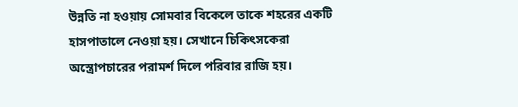উন্নতি না হওয়ায় সোমবার বিকেলে তাকে শহরের একটি হাসপাতালে নেওয়া হয়। সেখানে চিকিৎসকেরা অস্ত্রোপচারের পরামর্শ দিলে পরিবার রাজি হয়।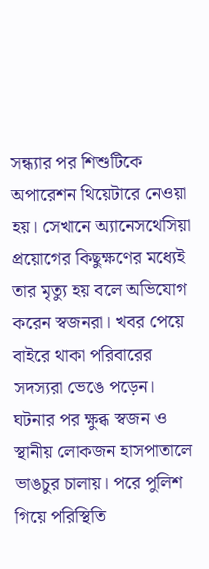সন্ধ্যার পর শিশুটিকে অপারেশন থিয়েটারে নেওয়া হয়। সেখানে অ্যানেসথেসিয়া প্রয়োগের কিছুক্ষণের মধ্যেই তার মৃত্যু হয় বলে অভিযোগ করেন স্বজনরা। খবর পেয়ে বাইরে থাকা পরিবারের সদস্যরা ভেঙে পড়েন।
ঘটনার পর ক্ষুব্ধ স্বজন ও স্থানীয় লোকজন হাসপাতালে ভাঙচুর চালায়। পরে পুলিশ গিয়ে পরিস্থিতি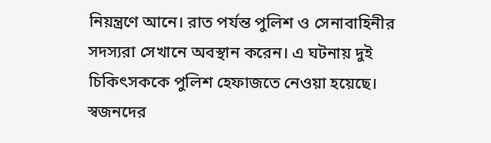নিয়ন্ত্রণে আনে। রাত পর্যন্ত পুলিশ ও সেনাবাহিনীর সদস্যরা সেখানে অবস্থান করেন। এ ঘটনায় দুই চিকিৎসককে পুলিশ হেফাজতে নেওয়া হয়েছে।
স্বজনদের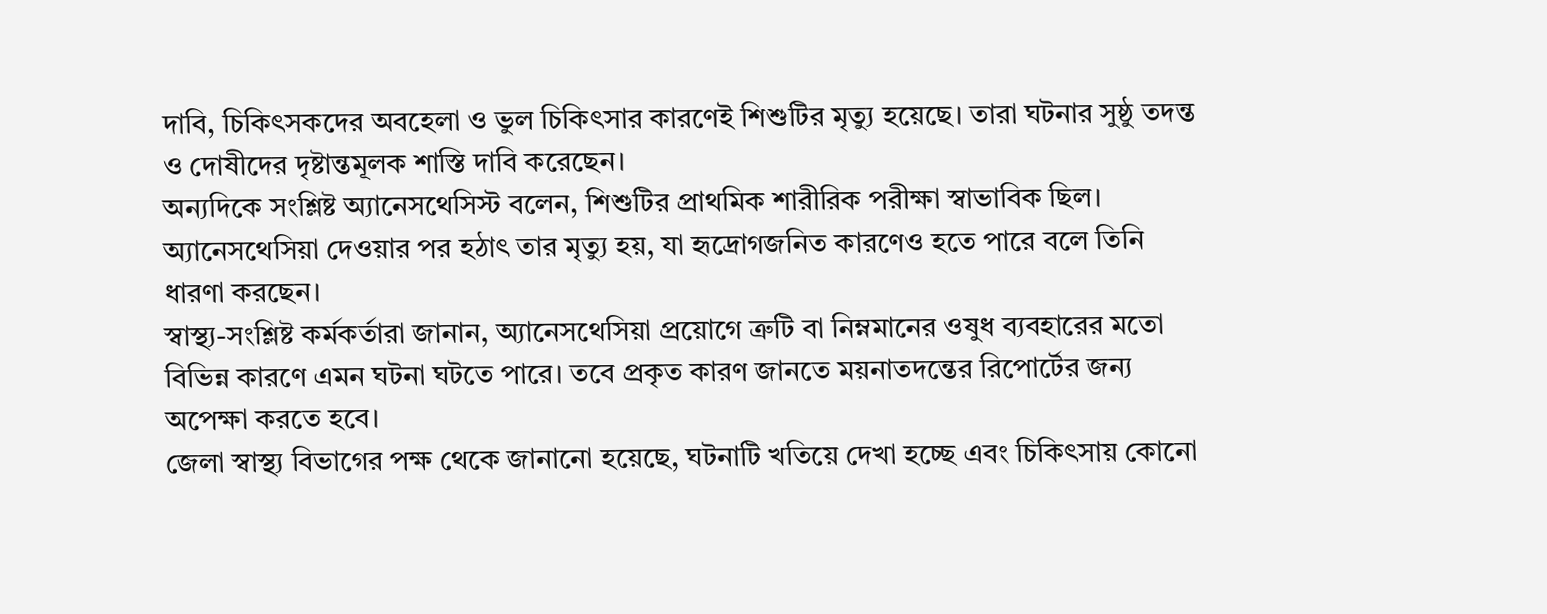দাবি, চিকিৎসকদের অবহেলা ও ভুল চিকিৎসার কারণেই শিশুটির মৃত্যু হয়েছে। তারা ঘটনার সুষ্ঠু তদন্ত ও দোষীদের দৃষ্টান্তমূলক শাস্তি দাবি করেছেন।
অন্যদিকে সংশ্লিষ্ট অ্যানেসথেসিস্ট বলেন, শিশুটির প্রাথমিক শারীরিক পরীক্ষা স্বাভাবিক ছিল। অ্যানেসথেসিয়া দেওয়ার পর হঠাৎ তার মৃত্যু হয়, যা হৃদ্রোগজনিত কারণেও হতে পারে বলে তিনি ধারণা করছেন।
স্বাস্থ্য-সংশ্লিষ্ট কর্মকর্তারা জানান, অ্যানেসথেসিয়া প্রয়োগে ত্রুটি বা নিম্নমানের ওষুধ ব্যবহারের মতো বিভিন্ন কারণে এমন ঘটনা ঘটতে পারে। তবে প্রকৃত কারণ জানতে ময়নাতদন্তের রিপোর্টের জন্য অপেক্ষা করতে হবে।
জেলা স্বাস্থ্য বিভাগের পক্ষ থেকে জানানো হয়েছে, ঘটনাটি খতিয়ে দেখা হচ্ছে এবং চিকিৎসায় কোনো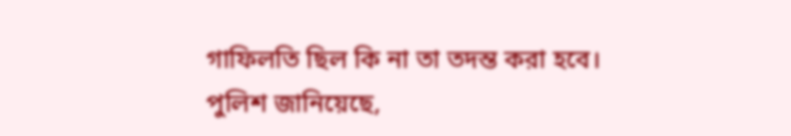গাফিলতি ছিল কি না তা তদন্ত করা হবে।
পুলিশ জানিয়েছে,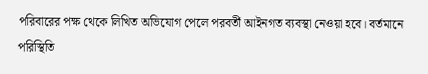পরিবারের পক্ষ থেকে লিখিত অভিযোগ পেলে পরবর্তী আইনগত ব্যবস্থা নেওয়া হবে। বর্তমানে পরিস্থিতি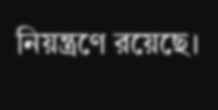নিয়ন্ত্রণে রয়েছে।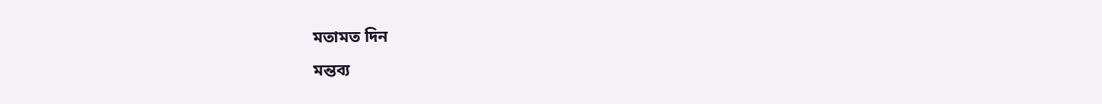মতামত দিন
মন্তব্য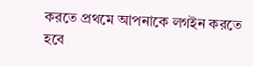করতে প্রথমে আপনাকে লগইন করতে হবে